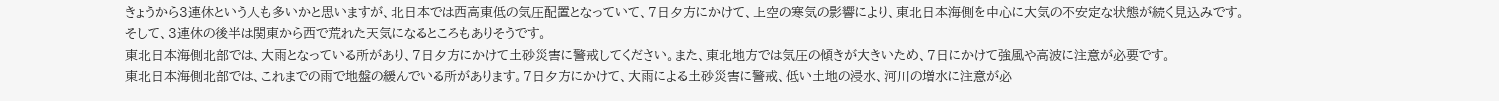きょうから3連休という人も多いかと思いますが、北日本では西高東低の気圧配置となっていて、7日夕方にかけて、上空の寒気の影響により、東北日本海側を中心に大気の不安定な状態が続く見込みです。
そして、3連休の後半は関東から西で荒れた天気になるところもありそうです。
東北日本海側北部では、大雨となっている所があり、7日夕方にかけて土砂災害に警戒してください。また、東北地方では気圧の傾きが大きいため、7日にかけて強風や高波に注意が必要です。
東北日本海側北部では、これまでの雨で地盤の緩んでいる所があります。7日夕方にかけて、大雨による土砂災害に警戒、低い土地の浸水、河川の増水に注意が必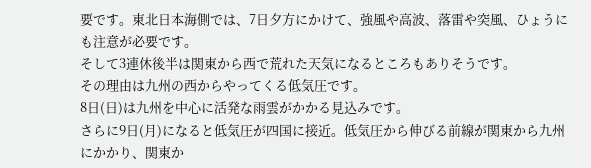要です。東北日本海側では、7日夕方にかけて、強風や高波、落雷や突風、ひょうにも注意が必要です。
そして3連休後半は関東から西で荒れた天気になるところもありそうです。
その理由は九州の西からやってくる低気圧です。
8日(日)は九州を中心に活発な雨雲がかかる見込みです。
さらに9日(月)になると低気圧が四国に接近。低気圧から伸びる前線が関東から九州にかかり、関東か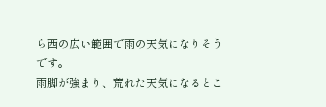ら西の広い範囲で雨の天気になりそうです。
雨脚が強まり、荒れた天気になるとこ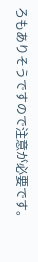ろもありそうですので注意が必要です。